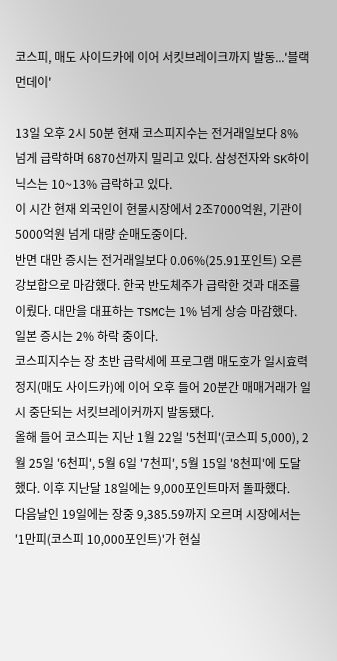코스피, 매도 사이드카에 이어 서킷브레이크까지 발동...'블랙 먼데이'

13일 오후 2시 50분 현재 코스피지수는 전거래일보다 8% 넘게 급락하며 6870선까지 밀리고 있다. 삼성전자와 SK하이닉스는 10~13% 급락하고 있다.
이 시간 현재 외국인이 현물시장에서 2조7000억원, 기관이 5000억원 넘게 대량 순매도중이다.
반면 대만 증시는 전거래일보다 0.06%(25.91포인트) 오른 강보합으로 마감했다. 한국 반도체주가 급락한 것과 대조를 이뤘다. 대만을 대표하는 TSMC는 1% 넘게 상승 마감했다.
일본 증시는 2% 하락 중이다.
코스피지수는 장 초반 급락세에 프로그램 매도호가 일시효력정지(매도 사이드카)에 이어 오후 들어 20분간 매매거래가 일시 중단되는 서킷브레이커까지 발동됐다.
올해 들어 코스피는 지난 1월 22일 '5천피'(코스피 5,000), 2월 25일 '6천피', 5월 6일 '7천피', 5월 15일 '8천피'에 도달했다. 이후 지난달 18일에는 9,000포인트마저 돌파했다.
다음날인 19일에는 장중 9,385.59까지 오르며 시장에서는 '1만피(코스피 10,000포인트)'가 현실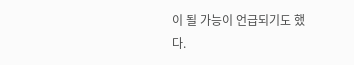이 될 가능이 언급되기도 했다.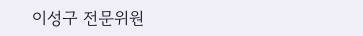이성구 전문위원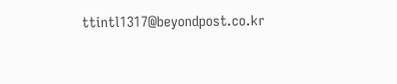ttintl1317@beyondpost.co.kr